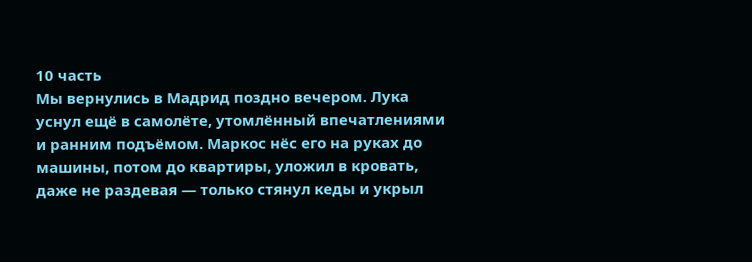10 часть
Мы вернулись в Мадрид поздно вечером. Лука уснул ещё в самолёте, утомлённый впечатлениями и ранним подъёмом. Маркос нёс его на руках до машины, потом до квартиры, уложил в кровать, даже не раздевая — только стянул кеды и укрыл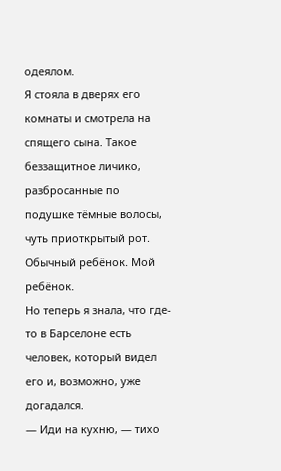одеялом.
Я стояла в дверях его комнаты и смотрела на спящего сына. Такое беззащитное личико, разбросанные по подушке тёмные волосы, чуть приоткрытый рот. Обычный ребёнок. Мой ребёнок.
Но теперь я знала, что где-то в Барселоне есть человек, который видел его и, возможно, уже догадался.
— Иди на кухню, — тихо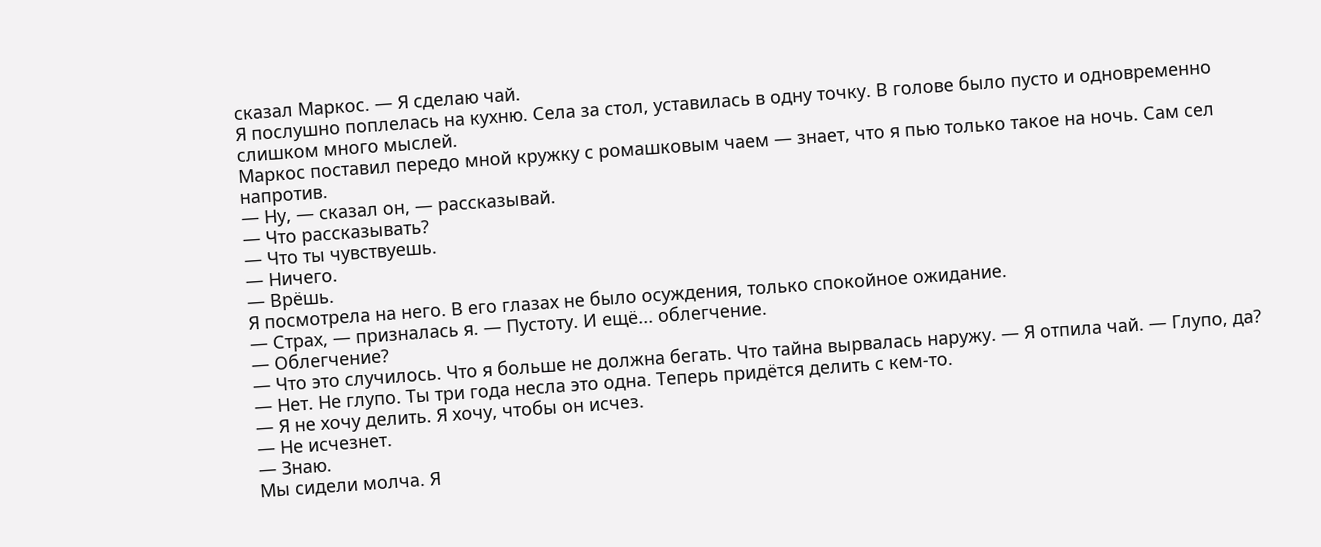сказал Маркос. — Я сделаю чай.
Я послушно поплелась на кухню. Села за стол, уставилась в одну точку. В голове было пусто и одновременно слишком много мыслей.
Маркос поставил передо мной кружку с ромашковым чаем — знает, что я пью только такое на ночь. Сам сел напротив.
— Ну, — сказал он, — рассказывай.
— Что рассказывать?
— Что ты чувствуешь.
— Ничего.
— Врёшь.
Я посмотрела на него. В его глазах не было осуждения, только спокойное ожидание.
— Страх, — призналась я. — Пустоту. И ещё... облегчение.
— Облегчение?
— Что это случилось. Что я больше не должна бегать. Что тайна вырвалась наружу. — Я отпила чай. — Глупо, да?
— Нет. Не глупо. Ты три года несла это одна. Теперь придётся делить с кем-то.
— Я не хочу делить. Я хочу, чтобы он исчез.
— Не исчезнет.
— Знаю.
Мы сидели молча. Я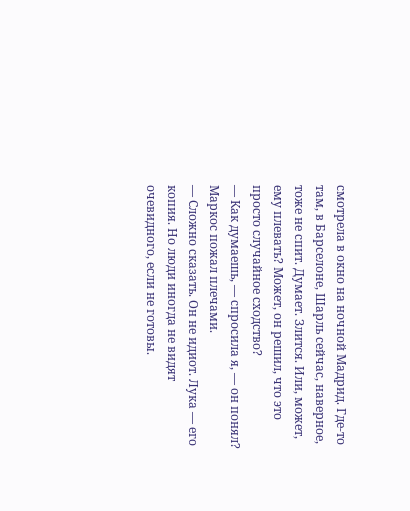смотрела в окно на ночной Мадрид. Где-то там, в Барселоне, Шарль сейчас, наверное, тоже не спит. Думает. Злится. Или, может, ему плевать? Может, он решил, что это просто случайное сходство?
— Как думаешь, — спросила я, — он понял?
Маркос пожал плечами.
— Сложно сказать. Он не идиот. Лука — его копия. Но люди иногда не видят очевидного, если не готовы.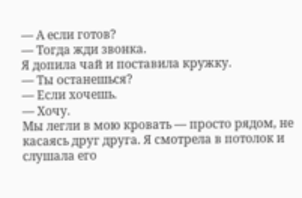— А если готов?
— Тогда жди звонка.
Я допила чай и поставила кружку.
— Ты останешься?
— Если хочешь.
— Хочу.
Мы легли в мою кровать — просто рядом, не касаясь друг друга. Я смотрела в потолок и слушала его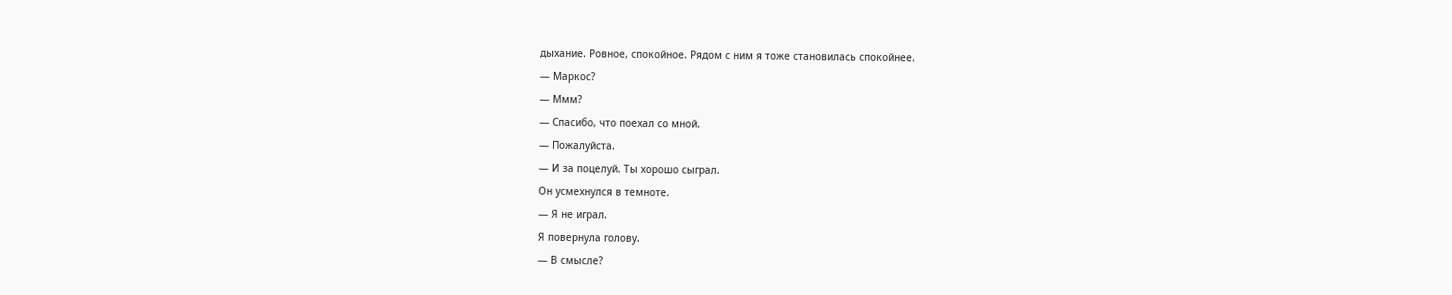дыхание. Ровное, спокойное. Рядом с ним я тоже становилась спокойнее.
— Маркос?
— Ммм?
— Спасибо, что поехал со мной.
— Пожалуйста.
— И за поцелуй. Ты хорошо сыграл.
Он усмехнулся в темноте.
— Я не играл.
Я повернула голову.
— В смысле?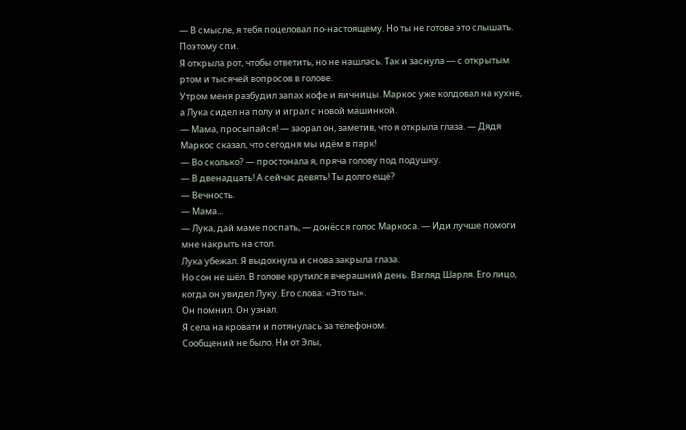— В смысле, я тебя поцеловал по-настоящему. Но ты не готова это слышать. Поэтому спи.
Я открыла рот, чтобы ответить, но не нашлась. Так и заснула — с открытым ртом и тысячей вопросов в голове.
Утром меня разбудил запах кофе и яичницы. Маркос уже колдовал на кухне, а Лука сидел на полу и играл с новой машинкой.
— Мама, просыпайся! — заорал он, заметив, что я открыла глаза. — Дядя Маркос сказал, что сегодня мы идём в парк!
— Во сколько? — простонала я, пряча голову под подушку.
— В двенадцать! А сейчас девять! Ты долго ещё?
— Вечность.
— Мама...
— Лука, дай маме поспать, — донёсся голос Маркоса. — Иди лучше помоги мне накрыть на стол.
Лука убежал. Я выдохнула и снова закрыла глаза.
Но сон не шёл. В голове крутился вчерашний день. Взгляд Шарля. Его лицо, когда он увидел Луку. Его слова: «Это ты».
Он помнил. Он узнал.
Я села на кровати и потянулась за телефоном.
Сообщений не было. Ни от Элы,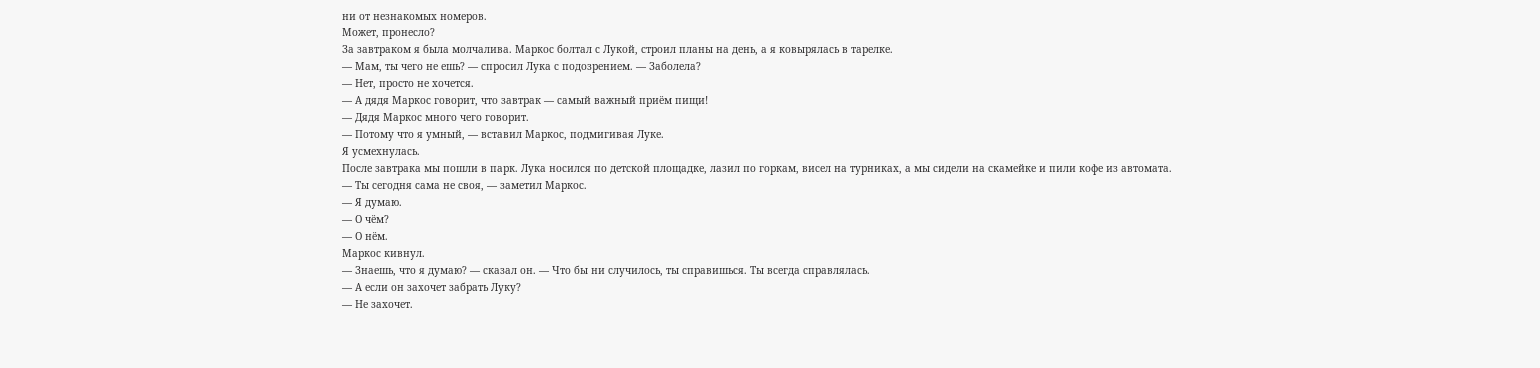ни от незнакомых номеров.
Может, пронесло?
За завтраком я была молчалива. Маркос болтал с Лукой, строил планы на день, а я ковырялась в тарелке.
— Мам, ты чего не ешь? — спросил Лука с подозрением. — Заболела?
— Нет, просто не хочется.
— А дядя Маркос говорит, что завтрак — самый важный приём пищи!
— Дядя Маркос много чего говорит.
— Потому что я умный, — вставил Маркос, подмигивая Луке.
Я усмехнулась.
После завтрака мы пошли в парк. Лука носился по детской площадке, лазил по горкам, висел на турниках, а мы сидели на скамейке и пили кофе из автомата.
— Ты сегодня сама не своя, — заметил Маркос.
— Я думаю.
— О чём?
— О нём.
Маркос кивнул.
— Знаешь, что я думаю? — сказал он. — Что бы ни случилось, ты справишься. Ты всегда справлялась.
— А если он захочет забрать Луку?
— Не захочет.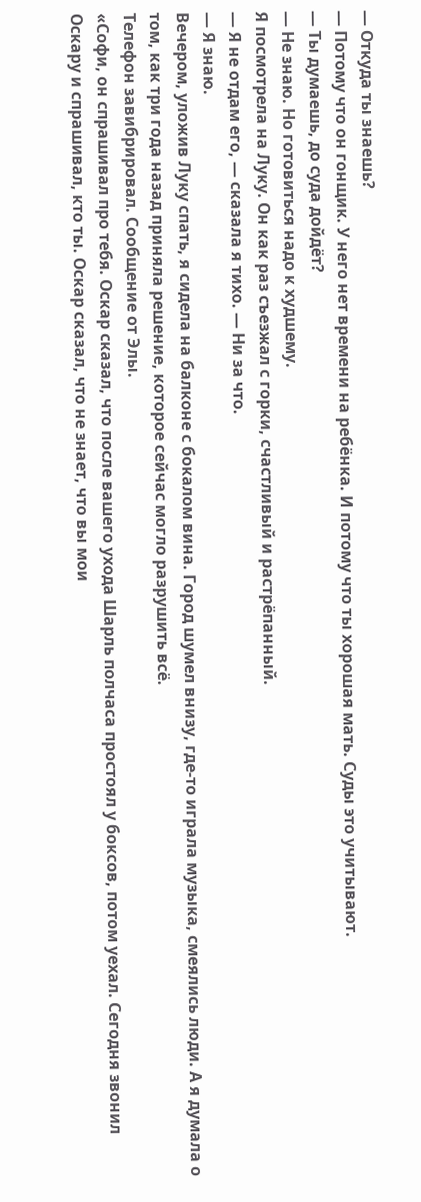— Откуда ты знаешь?
— Потому что он гонщик. У него нет времени на ребёнка. И потому что ты хорошая мать. Суды это учитывают.
— Ты думаешь, до суда дойдёт?
— Не знаю. Но готовиться надо к худшему.
Я посмотрела на Луку. Он как раз съезжал с горки, счастливый и растрёпанный.
— Я не отдам его, — сказала я тихо. — Ни за что.
— Я знаю.
Вечером, уложив Луку спать, я сидела на балконе с бокалом вина. Город шумел внизу, где-то играла музыка, смеялись люди. А я думала о том, как три года назад приняла решение, которое сейчас могло разрушить всё.
Телефон завибрировал. Сообщение от Элы.
«Софи, он спрашивал про тебя. Оскар сказал, что после вашего ухода Шарль полчаса простоял у боксов, потом уехал. Сегодня звонил Оскару и спрашивал, кто ты. Оскар сказал, что не знает, что вы мои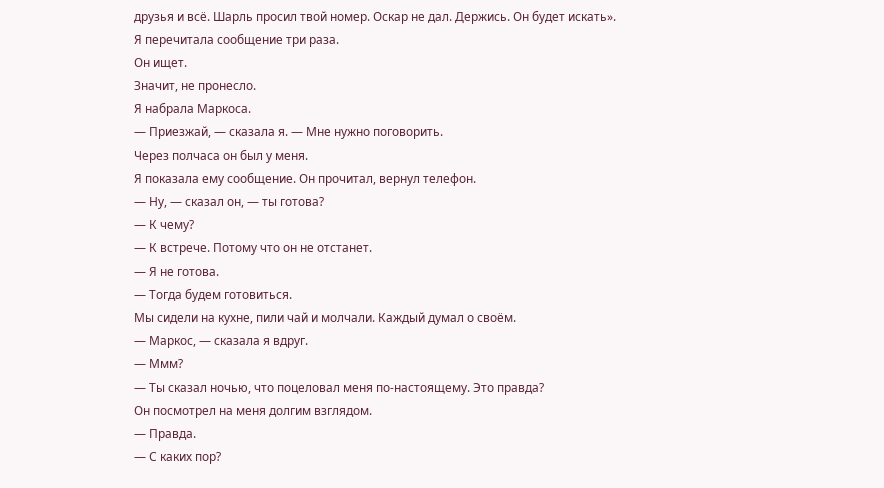друзья и всё. Шарль просил твой номер. Оскар не дал. Держись. Он будет искать».
Я перечитала сообщение три раза.
Он ищет.
Значит, не пронесло.
Я набрала Маркоса.
— Приезжай, — сказала я. — Мне нужно поговорить.
Через полчаса он был у меня.
Я показала ему сообщение. Он прочитал, вернул телефон.
— Ну, — сказал он, — ты готова?
— К чему?
— К встрече. Потому что он не отстанет.
— Я не готова.
— Тогда будем готовиться.
Мы сидели на кухне, пили чай и молчали. Каждый думал о своём.
— Маркос, — сказала я вдруг.
— Ммм?
— Ты сказал ночью, что поцеловал меня по-настоящему. Это правда?
Он посмотрел на меня долгим взглядом.
— Правда.
— С каких пор?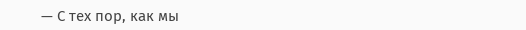— С тех пор, как мы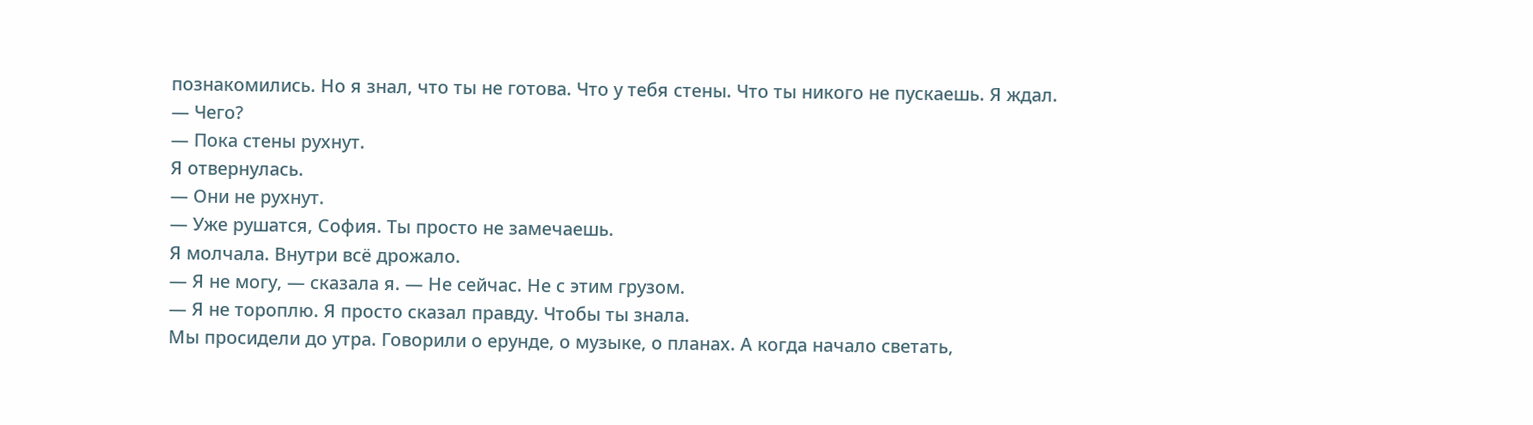познакомились. Но я знал, что ты не готова. Что у тебя стены. Что ты никого не пускаешь. Я ждал.
— Чего?
— Пока стены рухнут.
Я отвернулась.
— Они не рухнут.
— Уже рушатся, София. Ты просто не замечаешь.
Я молчала. Внутри всё дрожало.
— Я не могу, — сказала я. — Не сейчас. Не с этим грузом.
— Я не тороплю. Я просто сказал правду. Чтобы ты знала.
Мы просидели до утра. Говорили о ерунде, о музыке, о планах. А когда начало светать,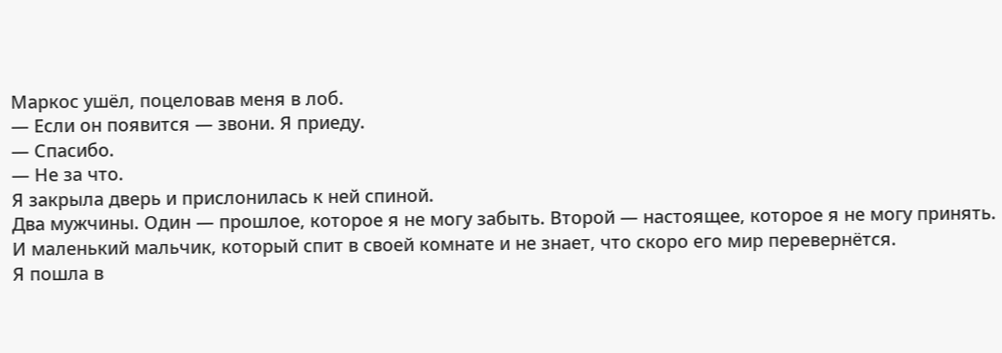Маркос ушёл, поцеловав меня в лоб.
— Если он появится — звони. Я приеду.
— Спасибо.
— Не за что.
Я закрыла дверь и прислонилась к ней спиной.
Два мужчины. Один — прошлое, которое я не могу забыть. Второй — настоящее, которое я не могу принять.
И маленький мальчик, который спит в своей комнате и не знает, что скоро его мир перевернётся.
Я пошла в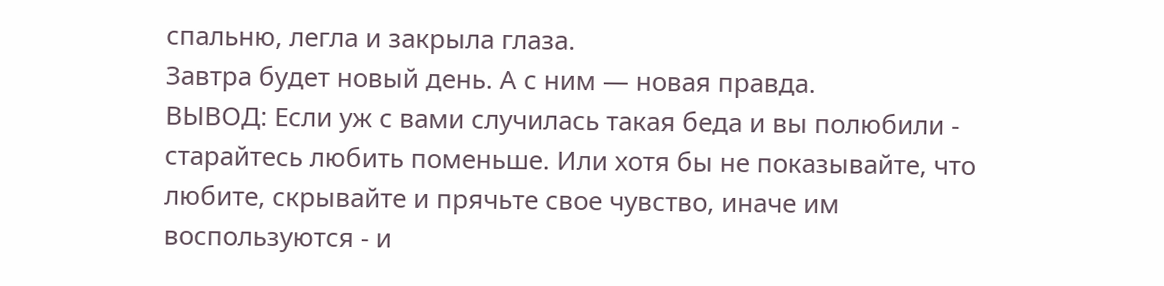спальню, легла и закрыла глаза.
Завтра будет новый день. А с ним — новая правда.
ВЫВОД: Если уж с вами случилась такая беда и вы полюбили - старайтесь любить поменьше. Или хотя бы не показывайте, что любите, скрывайте и прячьте свое чувство, иначе им воспользуются - и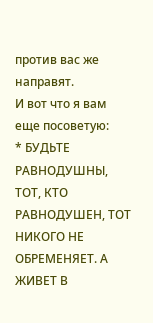против вас же направят.
И вот что я вам еще посоветую:
* БУДЬТЕ РАВНОДУШНЫ, ТОТ, КТО РАВНОДУШЕН, ТОТ НИКОГО НЕ ОБРЕМЕНЯЕТ. А ЖИВЕТ В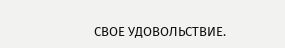СВОЕ УДОВОЛЬСТВИЕ.